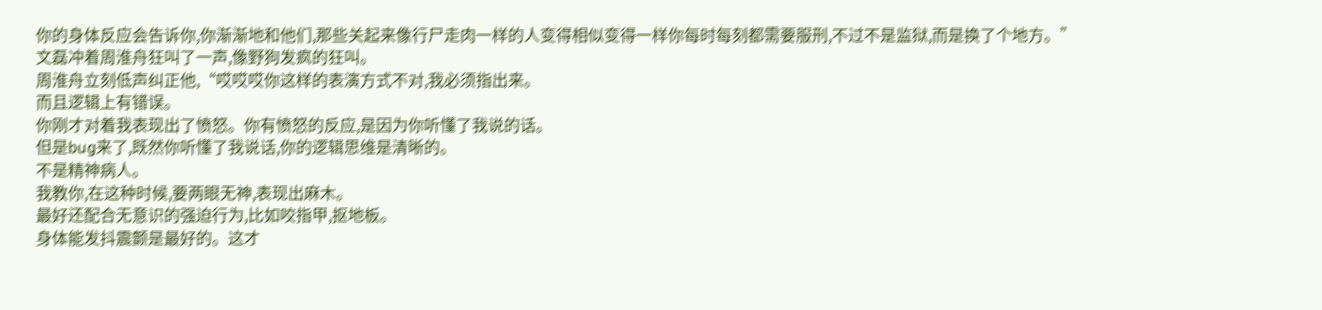你的身体反应会告诉你,你渐渐地和他们,那些关起来像行尸走肉一样的人变得相似变得一样你每时每刻都需要服刑,不过不是监狱,而是换了个地方。”
文磊冲着周淮舟狂叫了一声,像野狗发疯的狂叫。
周淮舟立刻低声纠正他,“哎哎哎你这样的表演方式不对,我必须指出来。
而且逻辑上有错误。
你刚才对着我表现出了愤怒。你有愤怒的反应,是因为你听懂了我说的话。
但是bug来了,既然你听懂了我说话,你的逻辑思维是清晰的。
不是精神病人。
我教你,在这种时候,要两眼无神,表现出麻木。
最好还配合无意识的强迫行为,比如咬指甲,抠地板。
身体能发抖震颤是最好的。这才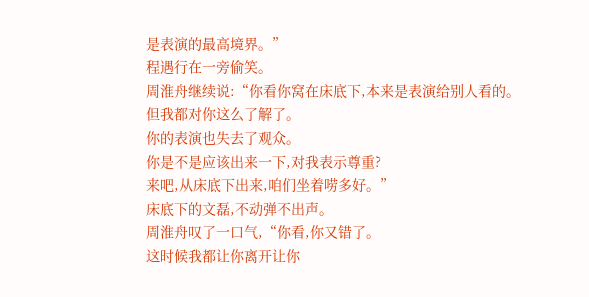是表演的最高境界。”
程遇行在一旁偷笑。
周淮舟继续说:“你看你窝在床底下,本来是表演给别人看的。
但我都对你这么了解了。
你的表演也失去了观众。
你是不是应该出来一下,对我表示尊重?
来吧,从床底下出来,咱们坐着唠多好。”
床底下的文磊,不动弹不出声。
周淮舟叹了一口气,“你看,你又错了。
这时候我都让你离开让你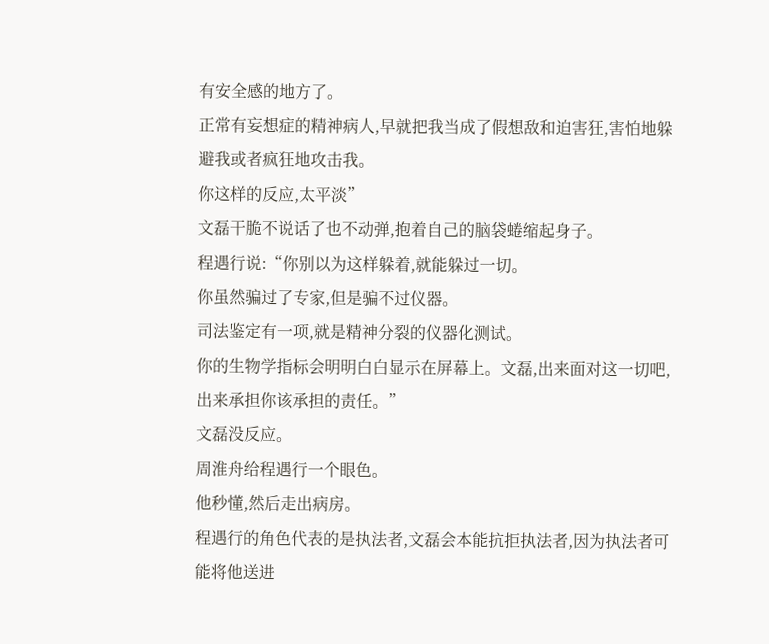有安全感的地方了。
正常有妄想症的精神病人,早就把我当成了假想敌和迫害狂,害怕地躲避我或者疯狂地攻击我。
你这样的反应,太平淡”
文磊干脆不说话了也不动弹,抱着自己的脑袋蜷缩起身子。
程遇行说:“你别以为这样躲着,就能躲过一切。
你虽然骗过了专家,但是骗不过仪器。
司法鉴定有一项,就是精神分裂的仪器化测试。
你的生物学指标会明明白白显示在屏幕上。文磊,出来面对这一切吧,出来承担你该承担的责任。”
文磊没反应。
周淮舟给程遇行一个眼色。
他秒懂,然后走出病房。
程遇行的角色代表的是执法者,文磊会本能抗拒执法者,因为执法者可能将他送进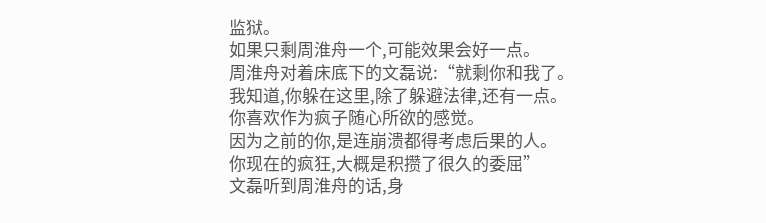监狱。
如果只剩周淮舟一个,可能效果会好一点。
周淮舟对着床底下的文磊说:“就剩你和我了。
我知道,你躲在这里,除了躲避法律,还有一点。
你喜欢作为疯子随心所欲的感觉。
因为之前的你,是连崩溃都得考虑后果的人。
你现在的疯狂,大概是积攒了很久的委屈”
文磊听到周淮舟的话,身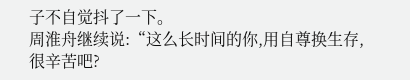子不自觉抖了一下。
周淮舟继续说:“这么长时间的你,用自尊换生存,很辛苦吧?